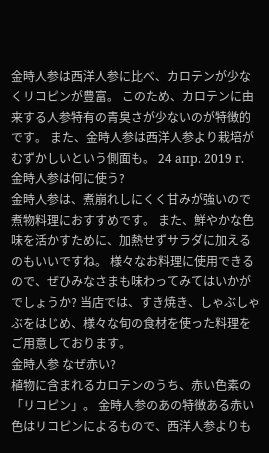金時人参は西洋人参に比べ、カロテンが少なくリコピンが豊富。 このため、カロテンに由来する人参特有の青臭さが少ないのが特徴的です。 また、金時人参は西洋人参より栽培がむずかしいという側面も。 24 апр. 2019 г.
金時人参は何に使う?
金時人参は、煮崩れしにくく甘みが強いので煮物料理におすすめです。 また、鮮やかな色味を活かすために、加熱せずサラダに加えるのもいいですね。 様々なお料理に使用できるので、ぜひみなさまも味わってみてはいかがでしょうか? 当店では、すき焼き、しゃぶしゃぶをはじめ、様々な旬の食材を使った料理をご用意しております。
金時人参 なぜ赤い?
植物に含まれるカロテンのうち、赤い色素の「リコピン」。 金時人参のあの特徴ある赤い色はリコピンによるもので、西洋人参よりも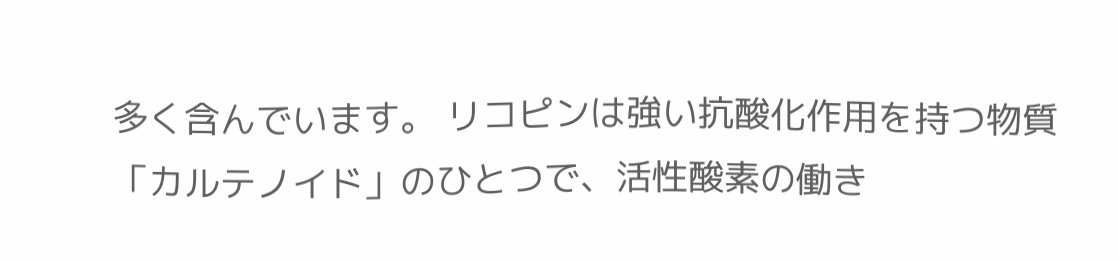多く含んでいます。 リコピンは強い抗酸化作用を持つ物質「カルテノイド」のひとつで、活性酸素の働き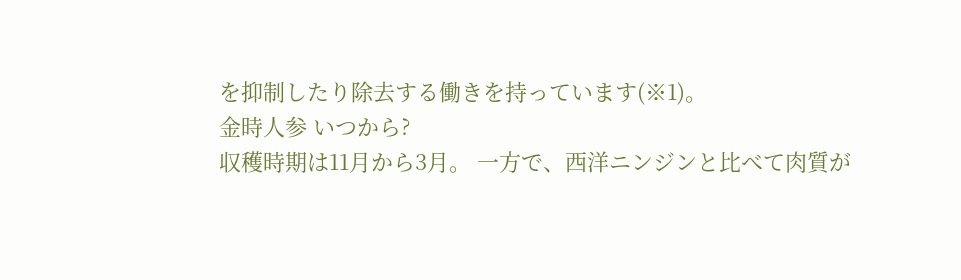を抑制したり除去する働きを持っています(※1)。
金時人参 いつから?
収穫時期は11月から3月。 一方で、西洋ニンジンと比べて肉質が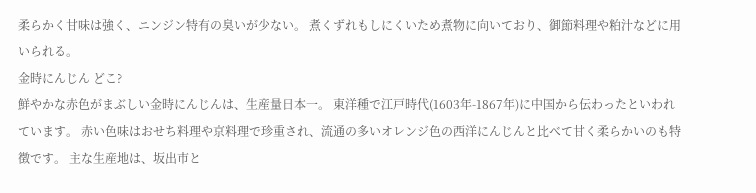柔らかく甘味は強く、ニンジン特有の臭いが少ない。 煮くずれもしにくいため煮物に向いており、御節料理や粕汁などに用いられる。
金時にんじん どこ?
鮮やかな赤色がまぶしい金時にんじんは、生産量日本一。 東洋種で江戸時代(1603年-1867年)に中国から伝わったといわれています。 赤い色味はおせち料理や京料理で珍重され、流通の多いオレンジ色の西洋にんじんと比べて甘く柔らかいのも特徴です。 主な生産地は、坂出市と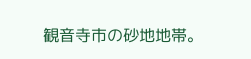観音寺市の砂地地帯。